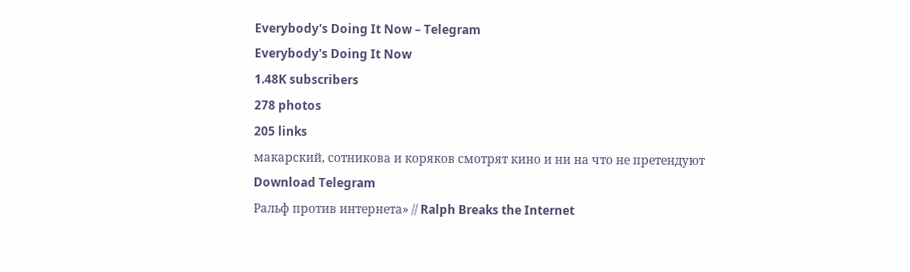Everybody's Doing It Now – Telegram
Everybody's Doing It Now
1.48K subscribers
278 photos
205 links
макарский, сотникова и коряков смотрят кино и ни на что не претендуют
Download Telegram
Ральф против интернета» // Ralph Breaks the Internet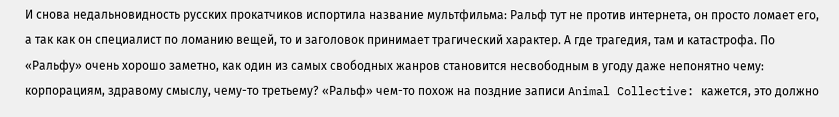И снова недальновидность русских прокатчиков испортила название мультфильма: Ральф тут не против интернета, он просто ломает его, а так как он специалист по ломанию вещей, то и заголовок принимает трагический характер. А где трагедия, там и катастрофа. По «Ральфу» очень хорошо заметно, как один из самых свободных жанров становится несвободным в угоду даже непонятно чему: корпорациям, здравому смыслу, чему-то третьему? «Ральф» чем-то похож на поздние записи Animal Collective: кажется, это должно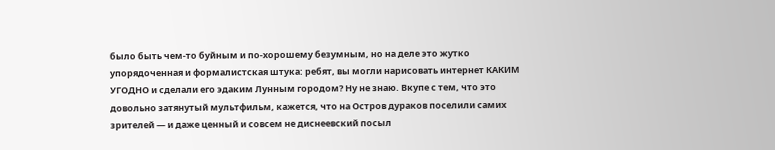было быть чем-то буйным и по-хорошему безумным, но на деле это жутко упорядоченная и формалистская штука: ребят, вы могли нарисовать интернет КАКИМ УГОДНО и сделали его эдаким Лунным городом? Ну не знаю. Вкупе с тем, что это довольно затянутый мультфильм, кажется, что на Остров дураков поселили самих зрителей — и даже ценный и совсем не диснеевский посыл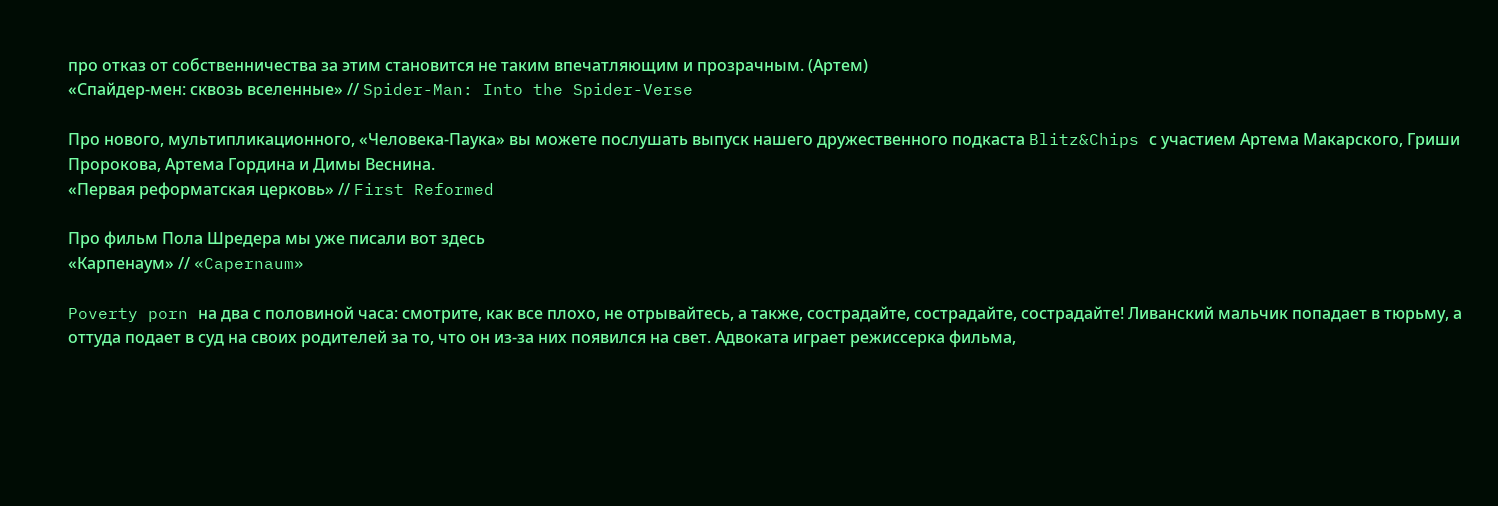про отказ от собственничества за этим становится не таким впечатляющим и прозрачным. (Артем)
«Спайдер-мен: сквозь вселенные» // Spider-Man: Into the Spider-Verse

Про нового, мультипликационного, «Человека-Паука» вы можете послушать выпуск нашего дружественного подкаста Blitz&Chips с участием Артема Макарского, Гриши Пророкова, Артема Гордина и Димы Веснина.
«Первая реформатская церковь» // First Reformed

Про фильм Пола Шредера мы уже писали вот здесь
«Карпенаум» // «Capernaum»

Poverty porn на два с половиной часа: смотрите, как все плохо, не отрывайтесь, а также, сострадайте, сострадайте, сострадайте! Ливанский мальчик попадает в тюрьму, а оттуда подает в суд на своих родителей за то, что он из-за них появился на свет. Адвоката играет режиссерка фильма,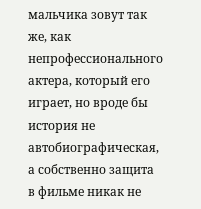мальчика зовут так же, как непрофессионального актера, который его играет, но вроде бы история не автобиографическая, а собственно защита в фильме никак не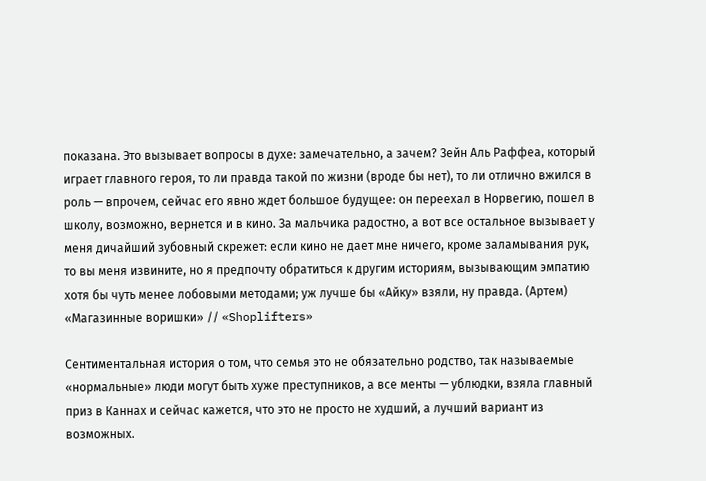показана. Это вызывает вопросы в духе: замечательно, а зачем? Зейн Аль Раффеа, который играет главного героя, то ли правда такой по жизни (вроде бы нет), то ли отлично вжился в роль — впрочем, сейчас его явно ждет большое будущее: он переехал в Норвегию, пошел в школу, возможно, вернется и в кино. За мальчика радостно, а вот все остальное вызывает у меня дичайший зубовный скрежет: если кино не дает мне ничего, кроме заламывания рук, то вы меня извините, но я предпочту обратиться к другим историям, вызывающим эмпатию хотя бы чуть менее лобовыми методами; уж лучше бы «Айку» взяли, ну правда. (Артем)
«Магазинные воришки» // «Shoplifters»

Сентиментальная история о том, что семья это не обязательно родство, так называемые «нормальные» люди могут быть хуже преступников, а все менты — ублюдки, взяла главный приз в Каннах и сейчас кажется, что это не просто не худший, а лучший вариант из возможных.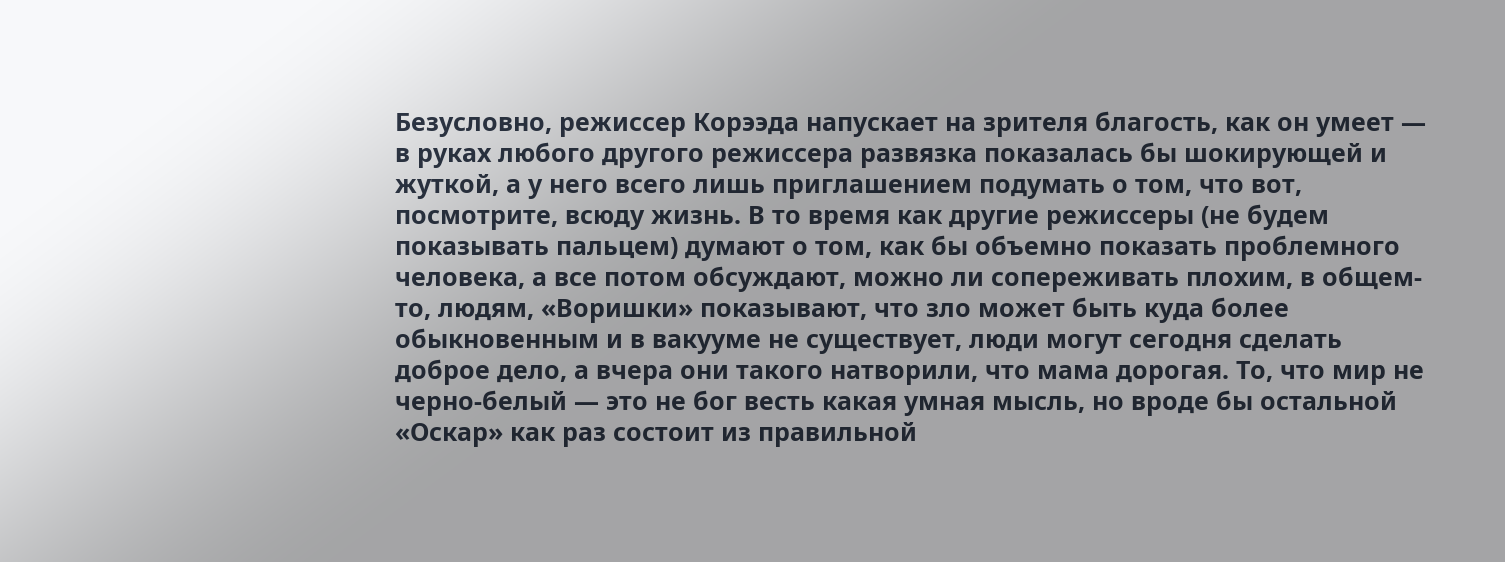Безусловно, режиссер Корээда напускает на зрителя благость, как он умеет — в руках любого другого режиссера развязка показалась бы шокирующей и жуткой, а у него всего лишь приглашением подумать о том, что вот, посмотрите, всюду жизнь. В то время как другие режиссеры (не будем показывать пальцем) думают о том, как бы объемно показать проблемного человека, а все потом обсуждают, можно ли сопереживать плохим, в общем-то, людям, «Воришки» показывают, что зло может быть куда более обыкновенным и в вакууме не существует, люди могут сегодня сделать доброе дело, а вчера они такого натворили, что мама дорогая. То, что мир не черно-белый — это не бог весть какая умная мысль, но вроде бы остальной «Оскар» как раз состоит из правильной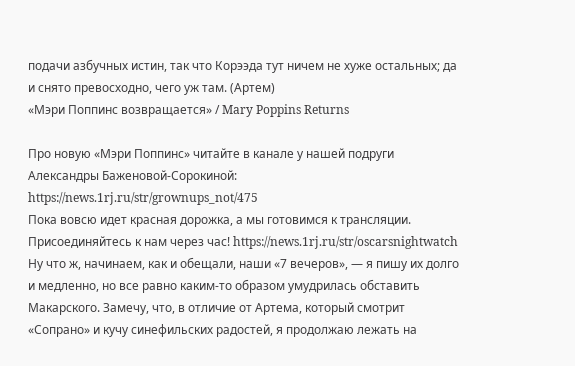подачи азбучных истин, так что Корээда тут ничем не хуже остальных; да и снято превосходно, чего уж там. (Артем)
«Мэри Поппинс возвращается» / Mary Poppins Returns

Про новую «Мэри Поппинс» читайте в канале у нашей подруги Александры Баженовой-Сорокиной:
https://news.1rj.ru/str/grownups_not/475
Пока вовсю идет красная дорожка, а мы готовимся к трансляции. Присоединяйтесь к нам через час! https://news.1rj.ru/str/oscarsnightwatch
Ну что ж, начинаем, как и обещали, наши «7 вечеров», — я пишу их долго и медленно, но все равно каким-то образом умудрилась обставить Макарского. Замечу, что, в отличие от Артема, который смотрит «Сопрано» и кучу синефильских радостей, я продолжаю лежать на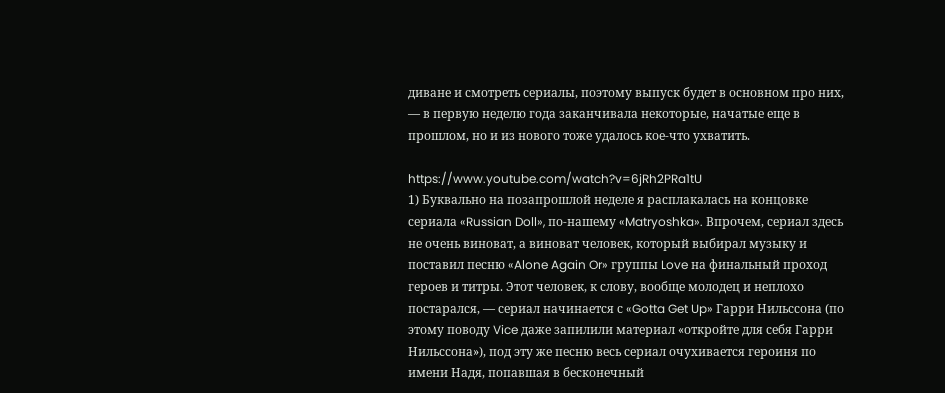диване и смотреть сериалы, поэтому выпуск будет в основном про них, — в первую неделю года заканчивала некоторые, начатые еще в прошлом, но и из нового тоже удалось кое-что ухватить.

https://www.youtube.com/watch?v=6jRh2PRa1tU
1) Буквально на позапрошлой неделе я расплакалась на концовке сериала «Russian Doll», по-нашему «Matryoshka». Впрочем, сериал здесь не очень виноват, а виноват человек, который выбирал музыку и поставил песню «Alone Again Or» группы Love на финальный проход героев и титры. Этот человек, к слову, вообще молодец и неплохо постарался, — сериал начинается с «Gotta Get Up» Гарри Нильссона (по этому поводу Vice даже запилили материал «откройте для себя Гарри Нильссона»), под эту же песню весь сериал очухивается героиня по имени Надя, попавшая в бесконечный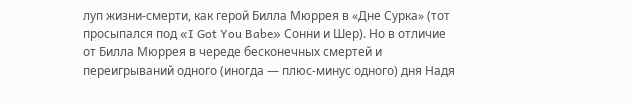луп жизни-смерти, как герой Билла Мюррея в «Дне Сурка» (тот просыпался под «I Got You Babe» Сонни и Шер). Но в отличие от Билла Мюррея в череде бесконечных смертей и переигрываний одного (иногда — плюс-минус одного) дня Надя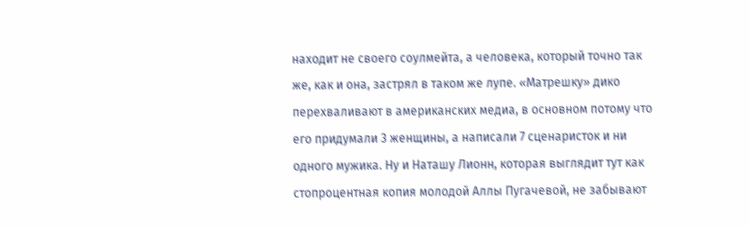находит не своего соулмейта, а человека, который точно так же, как и она, застрял в таком же лупе. «Матрешку» дико перехваливают в американских медиа, в основном потому что его придумали 3 женщины, а написали 7 сценаристок и ни одного мужика. Ну и Наташу Лионн, которая выглядит тут как стопроцентная копия молодой Аллы Пугачевой, не забывают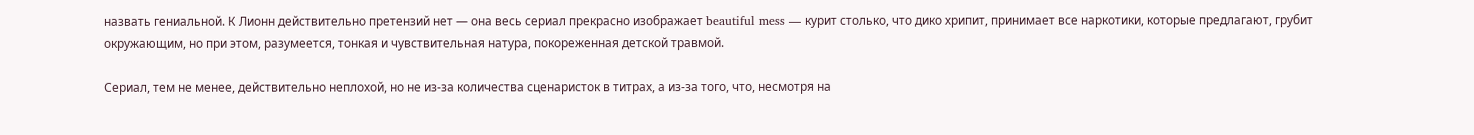назвать гениальной. К Лионн действительно претензий нет — она весь сериал прекрасно изображает beautiful mess — курит столько, что дико хрипит, принимает все наркотики, которые предлагают, грубит окружающим, но при этом, разумеется, тонкая и чувствительная натура, покореженная детской травмой.

Сериал, тем не менее, действительно неплохой, но не из-за количества сценаристок в титрах, а из-за того, что, несмотря на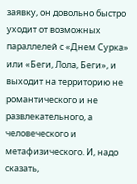заявку, он довольно быстро уходит от возможных параллелей с «Днем Сурка» или «Беги, Лола, Беги», и выходит на территорию не романтического и не развлекательного, а человеческого и метафизического. И, надо сказать,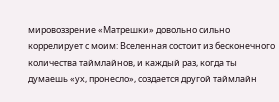мировоззрение «Матрешки» довольно сильно коррелирует с моим: Вселенная состоит из бесконечного количества таймлайнов, и каждый раз, когда ты думаешь «ух, пронесло», создается другой таймлайн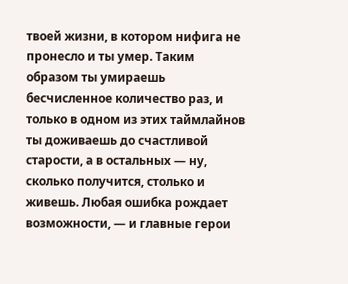твоей жизни, в котором нифига не пронесло и ты умер. Таким образом ты умираешь бесчисленное количество раз, и только в одном из этих таймлайнов ты доживаешь до счастливой старости, а в остальных — ну, сколько получится, столько и живешь. Любая ошибка рождает возможности, — и главные герои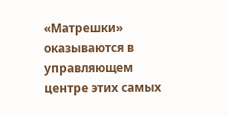«Матрешки» оказываются в управляющем центре этих самых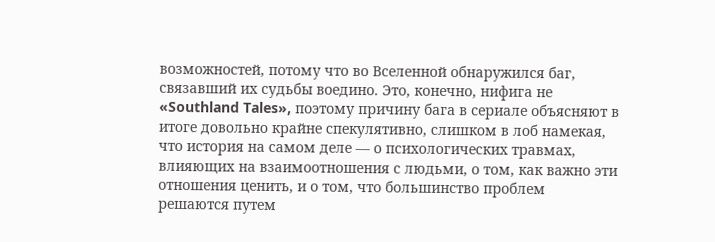возможностей, потому что во Вселенной обнаружился баг, связавший их судьбы воедино. Это, конечно, нифига не «Southland Tales», поэтому причину бага в сериале объясняют в итоге довольно крайне спекулятивно, слишком в лоб намекая, что история на самом деле — о психологических травмах, влияющих на взаимоотношения с людьми, о том, как важно эти отношения ценить, и о том, что большинство проблем решаются путем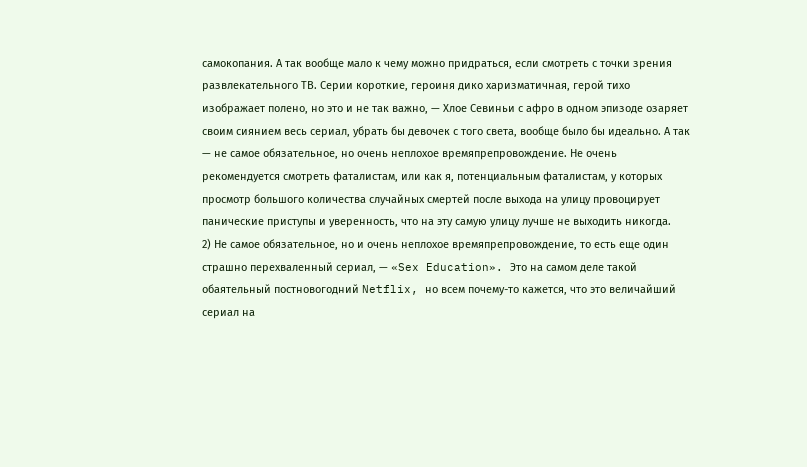самокопания. А так вообще мало к чему можно придраться, если смотреть с точки зрения развлекательного ТВ. Серии короткие, героиня дико харизматичная, герой тихо изображает полено, но это и не так важно, — Хлое Севиньи с афро в одном эпизоде озаряет своим сиянием весь сериал, убрать бы девочек с того света, вообще было бы идеально. А так — не самое обязательное, но очень неплохое времяпрепровождение. Не очень рекомендуется смотреть фаталистам, или как я, потенциальным фаталистам, у которых просмотр большого количества случайных смертей после выхода на улицу провоцирует панические приступы и уверенность, что на эту самую улицу лучше не выходить никогда.
2) Не самое обязательное, но и очень неплохое времяпрепровождение, то есть еще один страшно перехваленный сериал, — «Sex Education». Это на самом деле такой обаятельный постновогодний Netflix, но всем почему-то кажется, что это величайший сериал на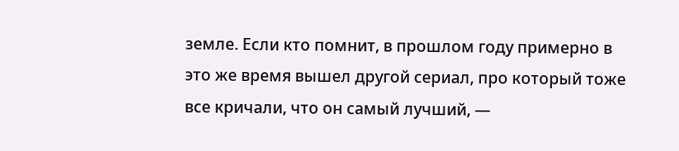земле. Если кто помнит, в прошлом году примерно в это же время вышел другой сериал, про который тоже все кричали, что он самый лучший, —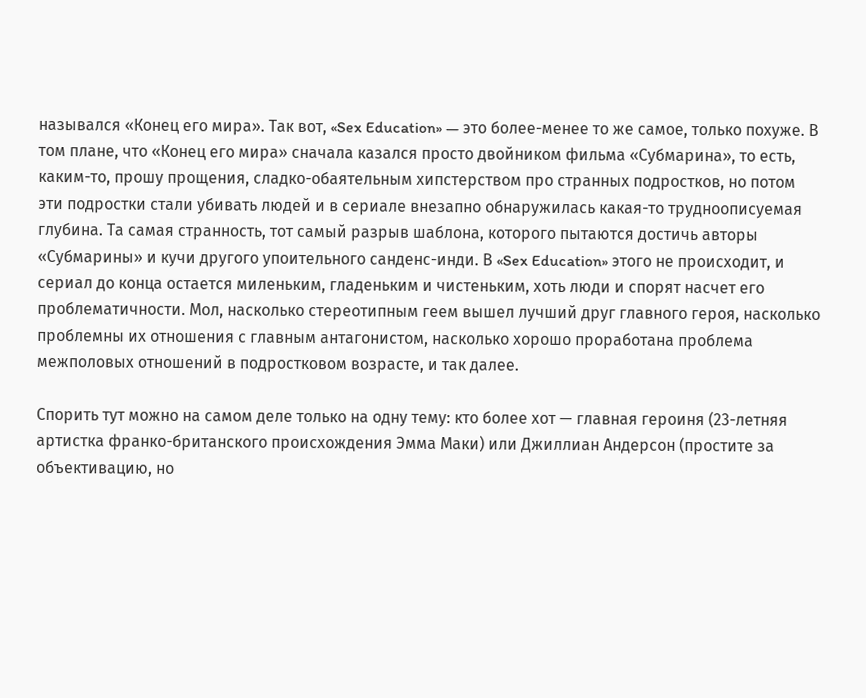назывался «Конец его мира». Так вот, «Sex Education» — это более-менее то же самое, только похуже. В том плане, что «Конец его мира» сначала казался просто двойником фильма «Субмарина», то есть, каким-то, прошу прощения, сладко-обаятельным хипстерством про странных подростков, но потом эти подростки стали убивать людей и в сериале внезапно обнаружилась какая-то трудноописуемая глубина. Та самая странность, тот самый разрыв шаблона, которого пытаются достичь авторы «Субмарины» и кучи другого упоительного санденс-инди. В «Sex Education» этого не происходит, и сериал до конца остается миленьким, гладеньким и чистеньким, хоть люди и спорят насчет его проблематичности. Мол, насколько стереотипным геем вышел лучший друг главного героя, насколько проблемны их отношения с главным антагонистом, насколько хорошо проработана проблема межполовых отношений в подростковом возрасте, и так далее.

Спорить тут можно на самом деле только на одну тему: кто более хот — главная героиня (23-летняя артистка франко-британского происхождения Эмма Маки) или Джиллиан Андерсон (простите за объективацию, но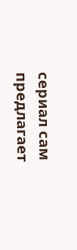сериал сам предлагает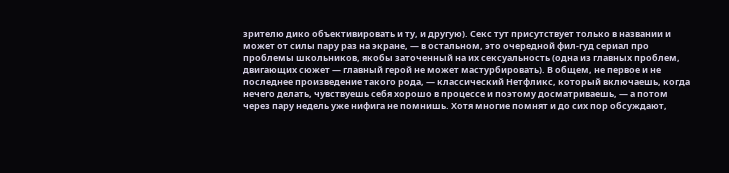зрителю дико объективировать и ту, и другую). Секс тут присутствует только в названии и может от силы пару раз на экране, — в остальном, это очередной фил-гуд сериал про проблемы школьников, якобы заточенный на их сексуальность (одна из главных проблем, двигающих сюжет — главный герой не может мастурбировать). В общем, не первое и не последнее произведение такого рода, — классический Нетфликс, который включаешь, когда нечего делать, чувствуешь себя хорошо в процессе и поэтому досматриваешь, — а потом через пару недель уже нифига не помнишь. Хотя многие помнят и до сих пор обсуждают,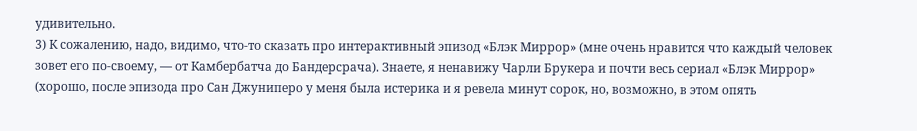удивительно.
3) К сожалению, надо, видимо, что-то сказать про интерактивный эпизод «Блэк Миррор» (мне очень нравится что каждый человек зовет его по-своему, — от Камбербатча до Бандерсрача). Знаете, я ненавижу Чарли Брукера и почти весь сериал «Блэк Миррор» (хорошо, после эпизода про Сан Джуниперо у меня была истерика и я ревела минут сорок, но, возможно, в этом опять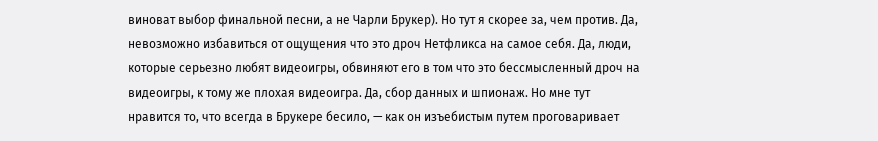виноват выбор финальной песни, а не Чарли Брукер). Но тут я скорее за, чем против. Да, невозможно избавиться от ощущения что это дроч Нетфликса на самое себя. Да, люди, которые серьезно любят видеоигры, обвиняют его в том что это бессмысленный дроч на видеоигры, к тому же плохая видеоигра. Да, сбор данных и шпионаж. Но мне тут нравится то, что всегда в Брукере бесило, — как он изъебистым путем проговаривает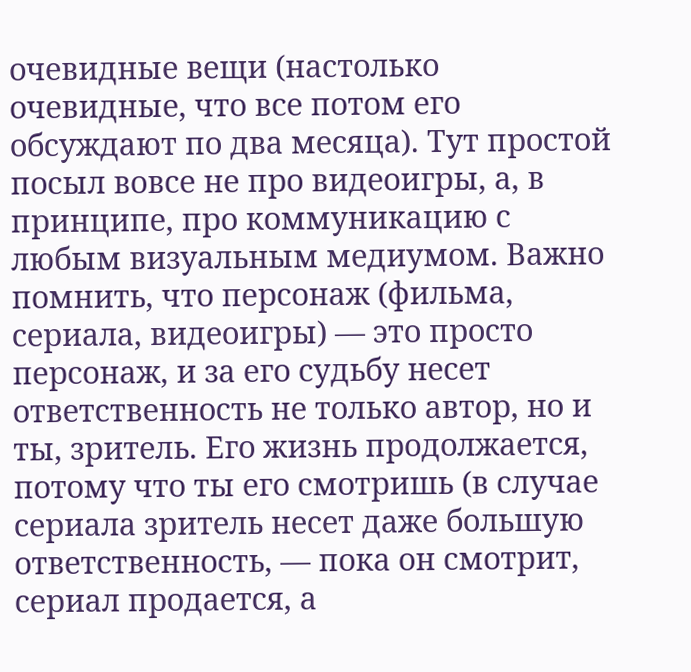очевидные вещи (настолько очевидные, что все потом его обсуждают по два месяца). Тут простой посыл вовсе не про видеоигры, а, в принципе, про коммуникацию с любым визуальным медиумом. Важно помнить, что персонаж (фильма, сериала, видеоигры) — это просто персонаж, и за его судьбу несет ответственность не только автор, но и ты, зритель. Его жизнь продолжается, потому что ты его смотришь (в случае сериала зритель несет даже большую ответственность, — пока он смотрит, сериал продается, а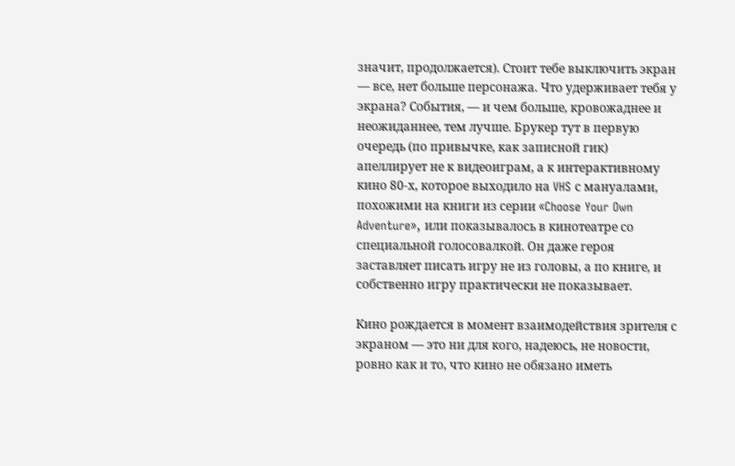значит, продолжается). Стоит тебе выключить экран — все, нет больше персонажа. Что удерживает тебя у экрана? События, — и чем больше, кровожаднее и неожиданнее, тем лучше. Брукер тут в первую очередь (по привычке, как записной гик) апеллирует не к видеоиграм, а к интерактивному кино 80-х, которое выходило на VHS с мануалами, похожими на книги из серии «Choose Your Own Adventure», или показывалось в кинотеатре со специальной голосовалкой. Он даже героя заставляет писать игру не из головы, а по книге, и собственно игру практически не показывает.

Кино рождается в момент взаимодействия зрителя с экраном — это ни для кого, надеюсь, не новости, ровно как и то, что кино не обязано иметь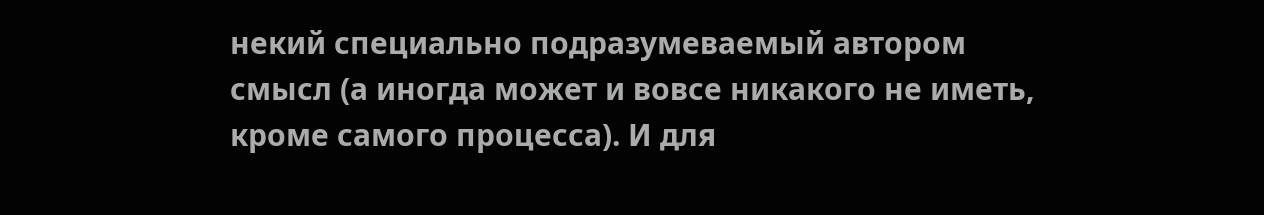некий специально подразумеваемый автором смысл (а иногда может и вовсе никакого не иметь, кроме самого процесса). И для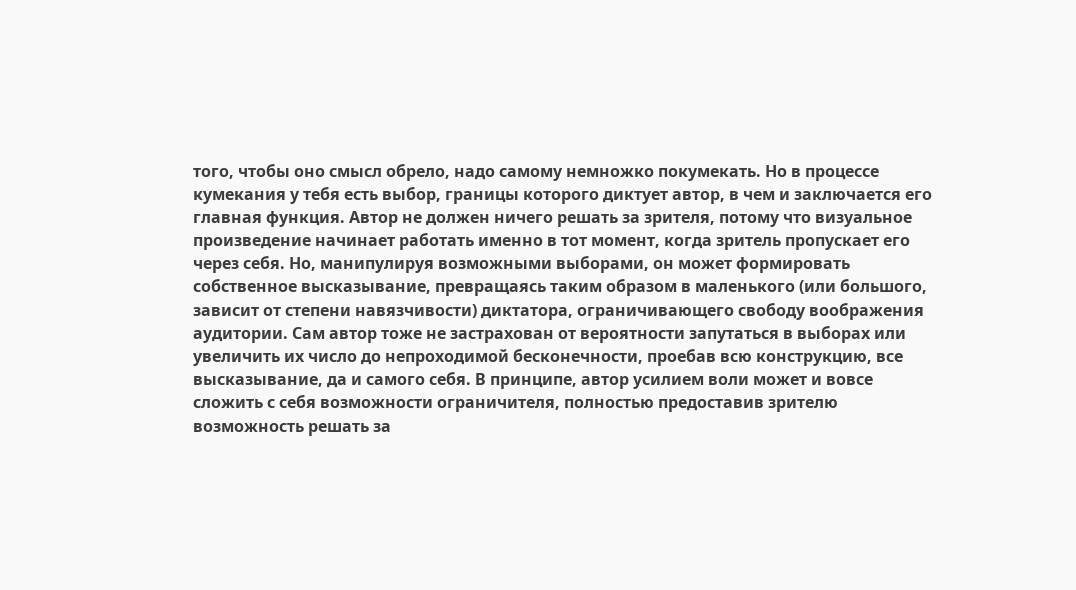того, чтобы оно смысл обрело, надо самому немножко покумекать. Но в процессе кумекания у тебя есть выбор, границы которого диктует автор, в чем и заключается его главная функция. Автор не должен ничего решать за зрителя, потому что визуальное произведение начинает работать именно в тот момент, когда зритель пропускает его через себя. Но, манипулируя возможными выборами, он может формировать собственное высказывание, превращаясь таким образом в маленького (или большого, зависит от степени навязчивости) диктатора, ограничивающего свободу воображения аудитории. Сам автор тоже не застрахован от вероятности запутаться в выборах или увеличить их число до непроходимой бесконечности, проебав всю конструкцию, все высказывание, да и самого себя. В принципе, автор усилием воли может и вовсе сложить с себя возможности ограничителя, полностью предоставив зрителю возможность решать за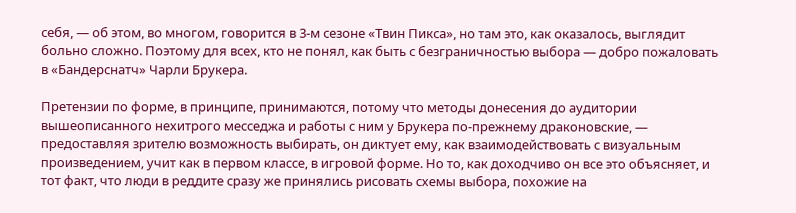себя, — об этом, во многом, говорится в 3-м сезоне «Твин Пикса», но там это, как оказалось, выглядит больно сложно. Поэтому для всех, кто не понял, как быть с безграничностью выбора — добро пожаловать в «Бандерснатч» Чарли Брукера.

Претензии по форме, в принципе, принимаются, потому что методы донесения до аудитории вышеописанного нехитрого месседжа и работы с ним у Брукера по-прежнему драконовские, — предоставляя зрителю возможность выбирать, он диктует ему, как взаимодействовать с визуальным произведением, учит как в первом классе, в игровой форме. Но то, как доходчиво он все это объясняет, и тот факт, что люди в реддите сразу же принялись рисовать схемы выбора, похожие на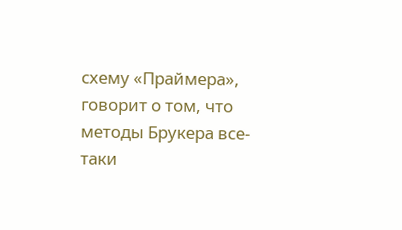схему «Праймера», говорит о том, что методы Брукера все-таки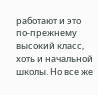работают и это по-прежнему высокий класс, хоть и начальной школы. Но все же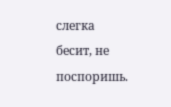слегка бесит, не поспоришь.